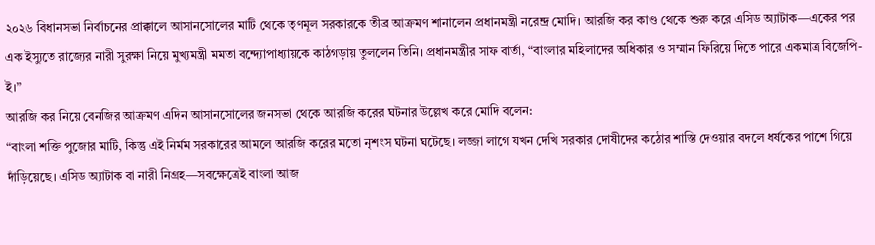২০২৬ বিধানসভা নির্বাচনের প্রাক্কালে আসানসোলের মাটি থেকে তৃণমূল সরকারকে তীব্র আক্রমণ শানালেন প্রধানমন্ত্রী নরেন্দ্র মোদি। আরজি কর কাণ্ড থেকে শুরু করে এসিড অ্যাটাক—একের পর এক ইস্যুতে রাজ্যের নারী সুরক্ষা নিয়ে মুখ্যমন্ত্রী মমতা বন্দ্যোপাধ্যায়কে কাঠগড়ায় তুললেন তিনি। প্রধানমন্ত্রীর সাফ বার্তা, “বাংলার মহিলাদের অধিকার ও সম্মান ফিরিয়ে দিতে পারে একমাত্র বিজেপি-ই।”
আরজি কর নিয়ে বেনজির আক্রমণ এদিন আসানসোলের জনসভা থেকে আরজি করের ঘটনার উল্লেখ করে মোদি বলেন:
“বাংলা শক্তি পুজোর মাটি, কিন্তু এই নির্মম সরকারের আমলে আরজি করের মতো নৃশংস ঘটনা ঘটেছে। লজ্জা লাগে যখন দেখি সরকার দোষীদের কঠোর শাস্তি দেওয়ার বদলে ধর্ষকের পাশে গিয়ে দাঁড়িয়েছে। এসিড অ্যাটাক বা নারী নিগ্রহ—সবক্ষেত্রেই বাংলা আজ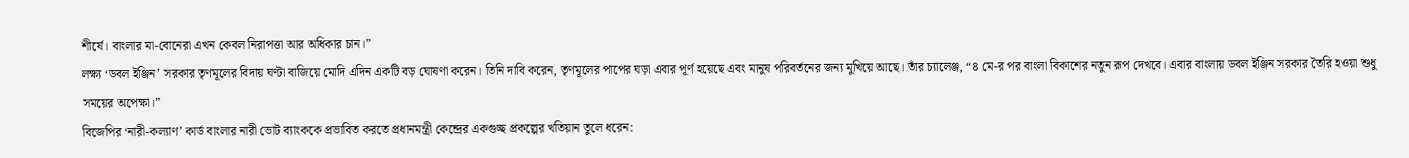শীর্ষে। বাংলার মা-বোনেরা এখন কেবল নিরাপত্তা আর অধিকার চান।”
লক্ষ্য ‘ডবল ইঞ্জিন’ সরকার তৃণমূলের বিদায় ঘণ্টা বাজিয়ে মোদি এদিন একটি বড় ঘোষণা করেন। তিনি দাবি করেন, তৃণমূলের পাপের ঘড়া এবার পূর্ণ হয়েছে এবং মানুষ পরিবর্তনের জন্য মুখিয়ে আছে। তাঁর চ্যালেঞ্জ, “৪ মে-র পর বাংলা বিকাশের নতুন রূপ দেখবে। এবার বাংলায় ডবল ইঞ্জিন সরকার তৈরি হওয়া শুধু সময়ের অপেক্ষা।”
বিজেপির ‘নারী-কল্যাণ’ কার্ড বাংলার নারী ভোট ব্যাংককে প্রভাবিত করতে প্রধানমন্ত্রী কেন্দ্রের একগুচ্ছ প্রকল্পের খতিয়ান তুলে ধরেন: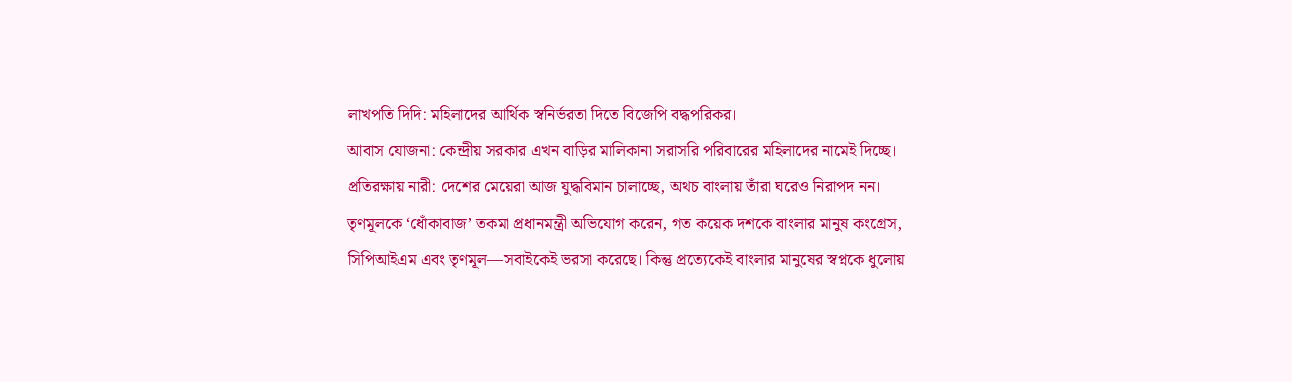লাখপতি দিদি: মহিলাদের আর্থিক স্বনির্ভরতা দিতে বিজেপি বদ্ধপরিকর।
আবাস যোজনা: কেন্দ্রীয় সরকার এখন বাড়ির মালিকানা সরাসরি পরিবারের মহিলাদের নামেই দিচ্ছে।
প্রতিরক্ষায় নারী: দেশের মেয়েরা আজ যুদ্ধবিমান চালাচ্ছে, অথচ বাংলায় তাঁরা ঘরেও নিরাপদ নন।
তৃণমূলকে ‘ধোঁকাবাজ’ তকমা প্রধানমন্ত্রী অভিযোগ করেন, গত কয়েক দশকে বাংলার মানুষ কংগ্রেস, সিপিআইএম এবং তৃণমূল—সবাইকেই ভরসা করেছে। কিন্তু প্রত্যেকেই বাংলার মানুষের স্বপ্নকে ধুলোয়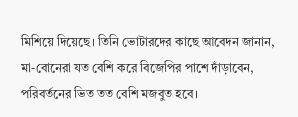মিশিয়ে দিয়েছে। তিনি ভোটারদের কাছে আবেদন জানান, মা-বোনেরা যত বেশি করে বিজেপির পাশে দাঁড়াবেন, পরিবর্তনের ভিত তত বেশি মজবুত হবে।